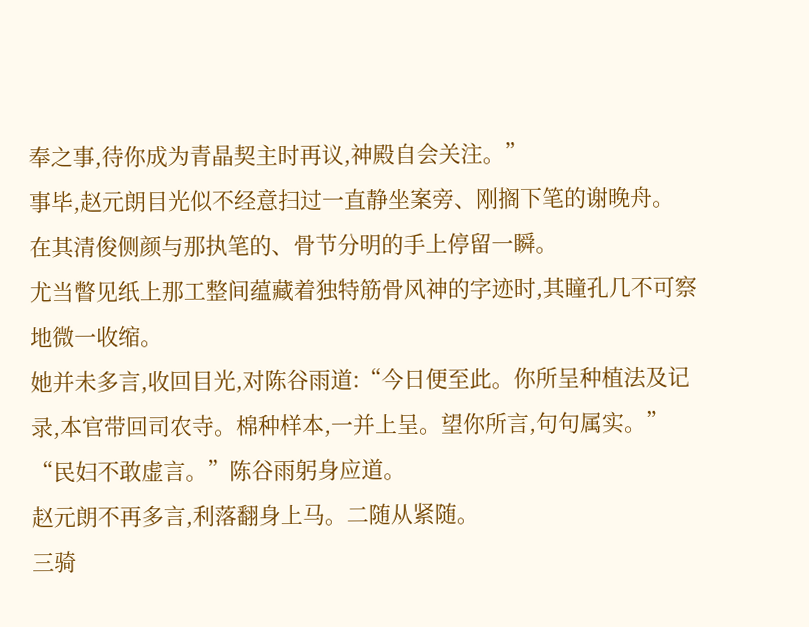奉之事,待你成为青晶契主时再议,神殿自会关注。”
事毕,赵元朗目光似不经意扫过一直静坐案旁、刚搁下笔的谢晚舟。
在其清俊侧颜与那执笔的、骨节分明的手上停留一瞬。
尤当瞥见纸上那工整间蕴藏着独特筋骨风神的字迹时,其瞳孔几不可察地微一收缩。
她并未多言,收回目光,对陈谷雨道:“今日便至此。你所呈种植法及记录,本官带回司农寺。棉种样本,一并上呈。望你所言,句句属实。”
“民妇不敢虚言。”陈谷雨躬身应道。
赵元朗不再多言,利落翻身上马。二随从紧随。
三骑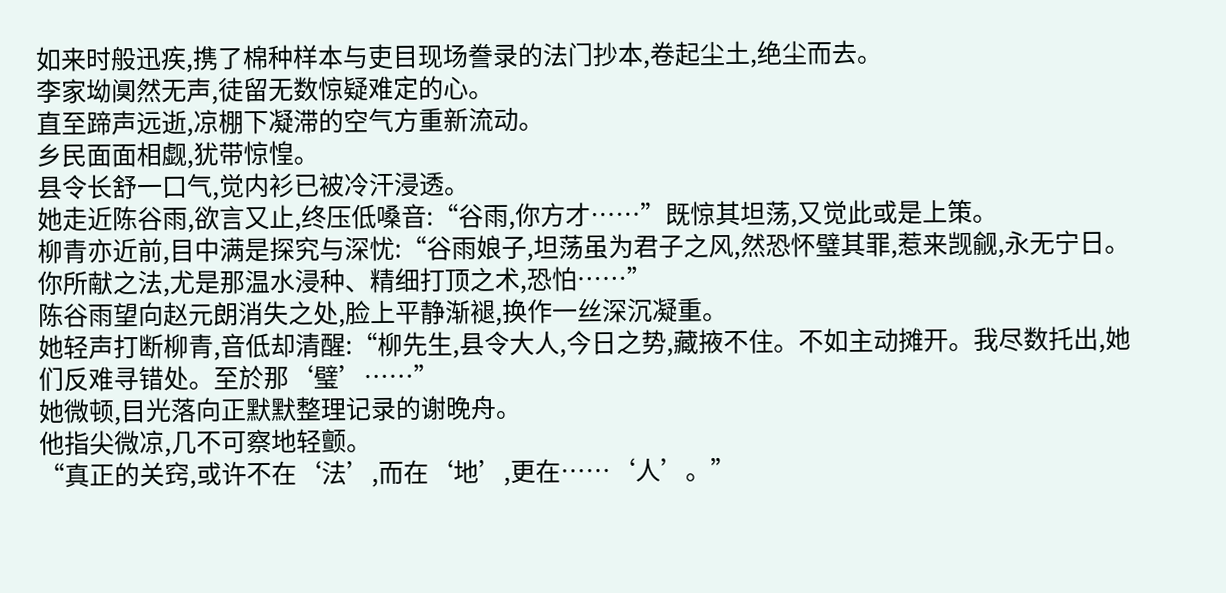如来时般迅疾,携了棉种样本与吏目现场誊录的法门抄本,卷起尘土,绝尘而去。
李家坳阒然无声,徒留无数惊疑难定的心。
直至蹄声远逝,凉棚下凝滞的空气方重新流动。
乡民面面相觑,犹带惊惶。
县令长舒一口气,觉内衫已被冷汗浸透。
她走近陈谷雨,欲言又止,终压低嗓音:“谷雨,你方才……”既惊其坦荡,又觉此或是上策。
柳青亦近前,目中满是探究与深忧:“谷雨娘子,坦荡虽为君子之风,然恐怀璧其罪,惹来觊觎,永无宁日。你所献之法,尤是那温水浸种、精细打顶之术,恐怕……”
陈谷雨望向赵元朗消失之处,脸上平静渐褪,换作一丝深沉凝重。
她轻声打断柳青,音低却清醒:“柳先生,县令大人,今日之势,藏掖不住。不如主动摊开。我尽数托出,她们反难寻错处。至於那‘璧’……”
她微顿,目光落向正默默整理记录的谢晚舟。
他指尖微凉,几不可察地轻颤。
“真正的关窍,或许不在‘法’,而在‘地’,更在……‘人’。”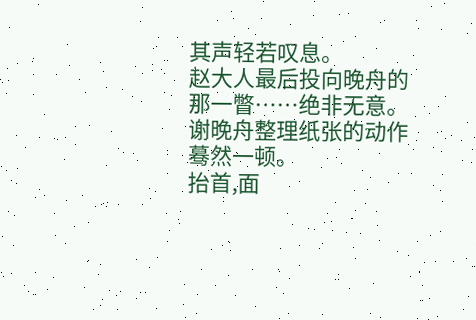其声轻若叹息。
赵大人最后投向晚舟的那一瞥……绝非无意。
谢晚舟整理纸张的动作蓦然一顿。
抬首,面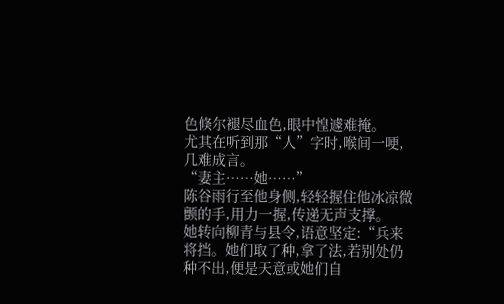色倏尔褪尽血色,眼中惶遽难掩。
尤其在听到那“人”字时,喉间一哽,几难成言。
“妻主……她……”
陈谷雨行至他身侧,轻轻握住他冰凉微颤的手,用力一握,传递无声支撑。
她转向柳青与县令,语意坚定:“兵来将挡。她们取了种,拿了法,若别处仍种不出,便是天意或她们自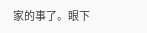家的事了。眼下